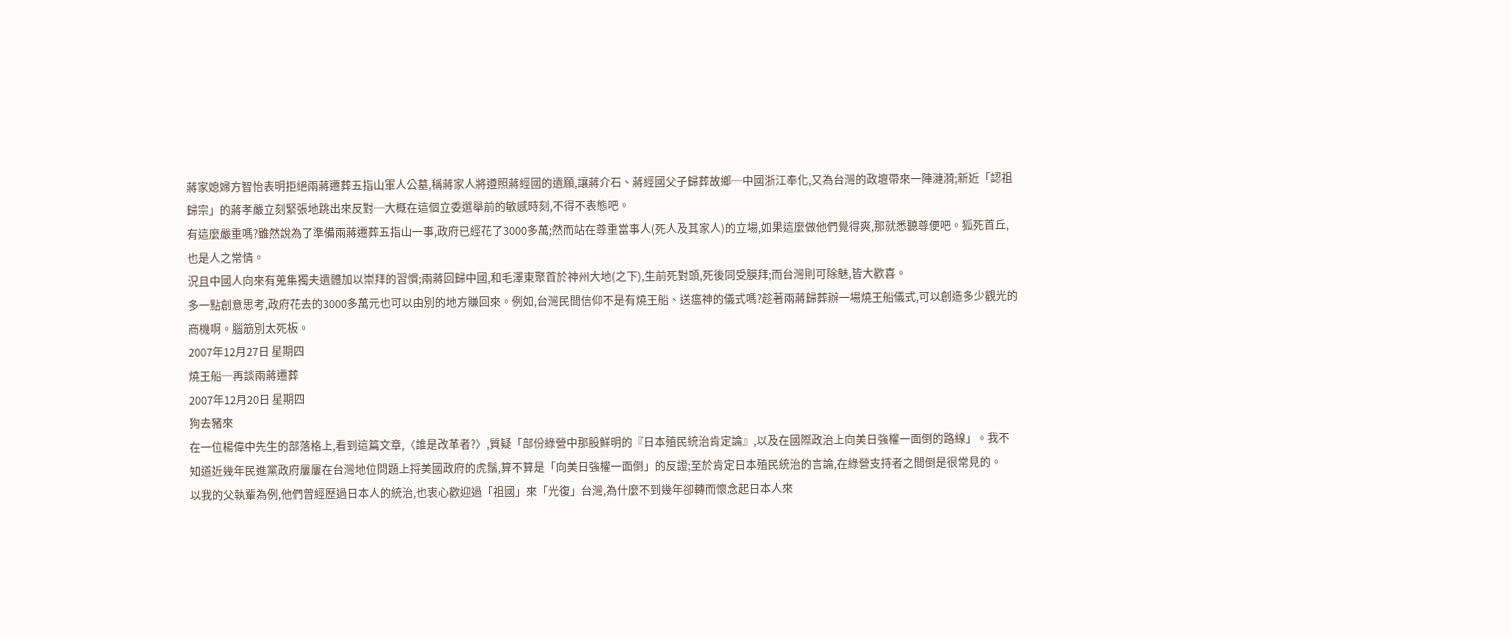蔣家媳婦方智怡表明拒絕兩蔣遷葬五指山軍人公墓,稱蔣家人將遵照蔣經國的遺願,讓蔣介石、蔣經國父子歸葬故鄉─中國浙江奉化,又為台灣的政壇帶來一陣漣漪;新近「認祖歸宗」的蔣孝嚴立刻緊張地跳出來反對─大概在這個立委選舉前的敏感時刻,不得不表態吧。
有這麼嚴重嗎?雖然說為了準備兩蔣遷葬五指山一事,政府已經花了3000多萬;然而站在尊重當事人(死人及其家人)的立場,如果這麼做他們覺得爽,那就悉聽尊便吧。狐死首丘,也是人之常情。
況且中國人向來有蒐集獨夫遺體加以崇拜的習慣;兩蔣回歸中國,和毛澤東聚首於神州大地(之下),生前死對頭,死後同受膜拜;而台灣則可除魅,皆大歡喜。
多一點創意思考,政府花去的3000多萬元也可以由別的地方賺回來。例如,台灣民間信仰不是有燒王船、送瘟神的儀式嗎?趁著兩蔣歸葬辦一場燒王船儀式,可以創造多少觀光的商機啊。腦筋別太死板。
2007年12月27日 星期四
燒王船─再談兩蔣遷葬
2007年12月20日 星期四
狗去豬來
在一位楊偉中先生的部落格上,看到這篇文章,〈誰是改革者?〉,質疑「部份綠營中那股鮮明的『日本殖民統治肯定論』,以及在國際政治上向美日強權一面倒的路線」。我不知道近幾年民進黨政府屢屢在台灣地位問題上捋美國政府的虎鬚,算不算是「向美日強權一面倒」的反證;至於肯定日本殖民統治的言論,在綠營支持者之間倒是很常見的。
以我的父執輩為例,他們曾經歷過日本人的統治,也衷心歡迎過「祖國」來「光復」台灣,為什麼不到幾年卻轉而懷念起日本人來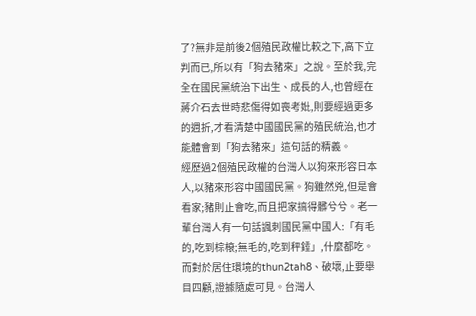了?無非是前後2個殖民政權比較之下,高下立判而已,所以有「狗去豬來」之說。至於我,完全在國民黨統治下出生、成長的人,也曾經在蔣介石去世時悲傷得如喪考妣,則要經過更多的週折,才看清楚中國國民黨的殖民統治,也才能體會到「狗去豬來」這句話的精義。
經歷過2個殖民政權的台灣人以狗來形容日本人,以豬來形容中國國民黨。狗雖然兇,但是會看家;豬則止會吃,而且把家搞得髒兮兮。老一輩台灣人有一句話諷刺國民黨中國人:「有毛的,吃到棕榱;無毛的,吃到秤錘」,什麼都吃。而對於居住環境的thun2tah8、破壞,止要舉目四顧,證據隨處可見。台灣人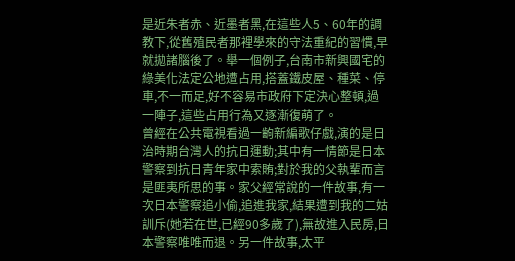是近朱者赤、近墨者黑,在這些人5、60年的調教下,從舊殖民者那裡學來的守法重紀的習慣,早就拋諸腦後了。舉一個例子,台南市新興國宅的綠美化法定公地遭占用,搭蓋鐵皮屋、種菜、停車,不一而足,好不容易市政府下定決心整頓,過一陣子,這些占用行為又逐漸復萌了。
曾經在公共電視看過一齣新編歌仔戲,演的是日治時期台灣人的抗日運動;其中有一情節是日本警察到抗日青年家中索賄;對於我的父執輩而言是匪夷所思的事。家父經常說的一件故事,有一次日本警察追小偷,追進我家,結果遭到我的二姑訓斥(她若在世,已經90多歲了),無故進入民房,日本警察唯唯而退。另一件故事,太平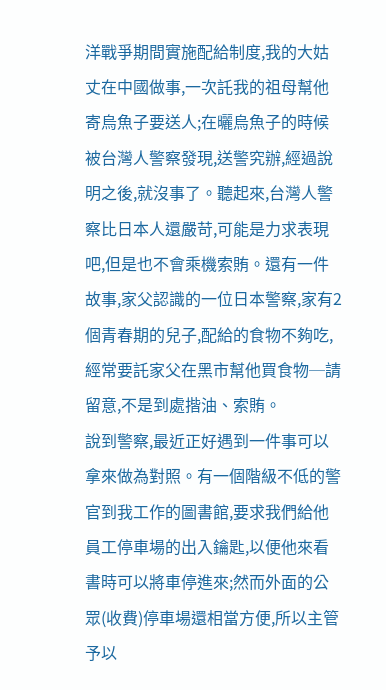洋戰爭期間實施配給制度,我的大姑丈在中國做事,一次託我的祖母幫他寄烏魚子要送人;在曬烏魚子的時候被台灣人警察發現,送警究辦,經過說明之後,就沒事了。聽起來,台灣人警察比日本人還嚴苛,可能是力求表現吧,但是也不會乘機索賄。還有一件故事,家父認識的一位日本警察,家有2個青春期的兒子,配給的食物不夠吃,經常要託家父在黑市幫他買食物─請留意,不是到處揩油、索賄。
說到警察,最近正好遇到一件事可以拿來做為對照。有一個階級不低的警官到我工作的圖書館,要求我們給他員工停車場的出入鑰匙,以便他來看書時可以將車停進來;然而外面的公眾(收費)停車場還相當方便,所以主管予以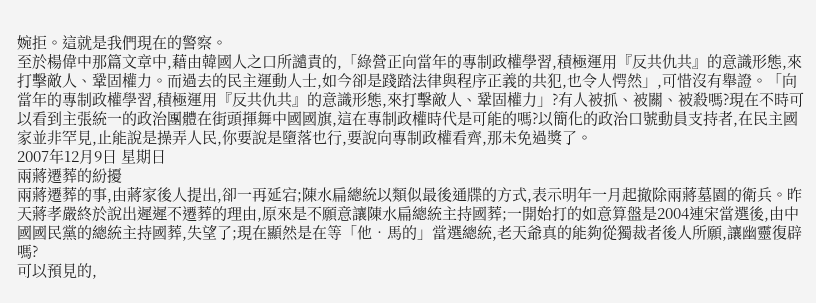婉拒。這就是我們現在的警察。
至於楊偉中那篇文章中,藉由韓國人之口所譴責的,「綠營正向當年的專制政權學習,積極運用『反共仇共』的意識形態,來打擊敵人、鞏固權力。而過去的民主運動人士,如今卻是踐踏法律與程序正義的共犯,也令人愕然」,可惜沒有舉證。「向當年的專制政權學習,積極運用『反共仇共』的意識形態,來打擊敵人、鞏固權力」?有人被抓、被關、被殺嗎?現在不時可以看到主張統一的政治團體在街頭揮舞中國國旗,這在專制政權時代是可能的嗎?以簡化的政治口號動員支持者,在民主國家並非罕見,止能說是操弄人民,你要說是墮落也行,要說向專制政權看齊,那未免過獎了。
2007年12月9日 星期日
兩蔣遷葬的紛擾
兩蔣遷葬的事,由蔣家後人提出,卻一再延宕;陳水扁總統以類似最後通牒的方式,表示明年一月起撤除兩蔣墓園的衛兵。昨天蔣孝嚴終於說出遲遲不遷葬的理由,原來是不願意讓陳水扁總統主持國葬;一開始打的如意算盤是2004連宋當選後,由中國國民黨的總統主持國葬,失望了;現在顯然是在等「他‧馬的」當選總統,老天爺真的能夠從獨裁者後人所願,讓幽靈復辟嗎?
可以預見的,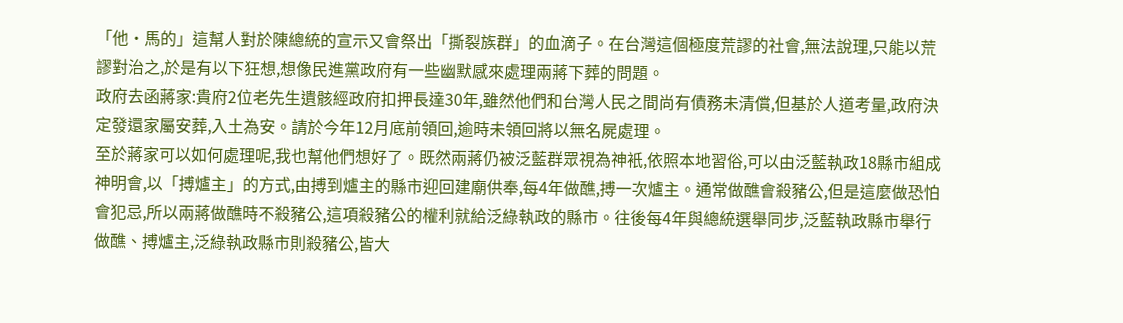「他‧馬的」這幫人對於陳總統的宣示又會祭出「撕裂族群」的血滴子。在台灣這個極度荒謬的社會,無法說理,只能以荒謬對治之,於是有以下狂想,想像民進黨政府有一些幽默感來處理兩蔣下葬的問題。
政府去函蔣家:貴府2位老先生遺骸經政府扣押長達30年,雖然他們和台灣人民之間尚有債務未清償,但基於人道考量,政府決定發還家屬安葬,入土為安。請於今年12月底前領回,逾時未領回將以無名屍處理。
至於蔣家可以如何處理呢,我也幫他們想好了。既然兩蔣仍被泛藍群眾視為神衹,依照本地習俗,可以由泛藍執政18縣市組成神明會,以「搏爐主」的方式,由搏到爐主的縣市迎回建廟供奉,每4年做醮,搏一次爐主。通常做醮會殺豬公,但是這麼做恐怕會犯忌,所以兩蔣做醮時不殺豬公,這項殺豬公的權利就給泛綠執政的縣市。往後每4年與總統選舉同步,泛藍執政縣市舉行做醮、搏爐主,泛綠執政縣市則殺豬公,皆大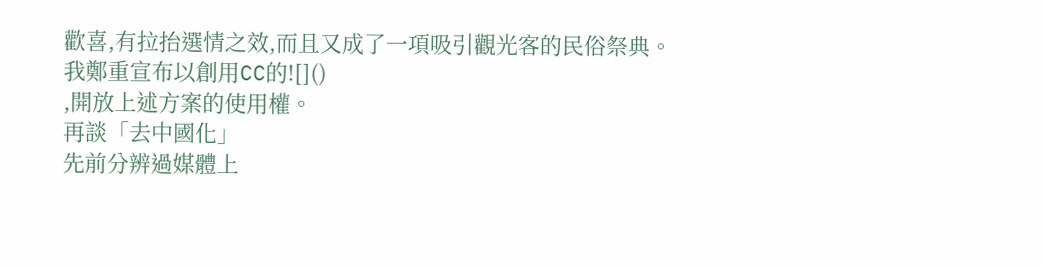歡喜,有拉抬選情之效,而且又成了一項吸引觀光客的民俗祭典。
我鄭重宣布以創用CC的![]()
,開放上述方案的使用權。
再談「去中國化」
先前分辨過媒體上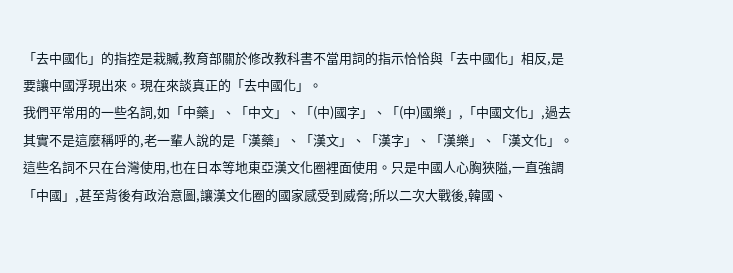「去中國化」的指控是栽贓,教育部關於修改教科書不當用詞的指示恰恰與「去中國化」相反,是要讓中國浮現出來。現在來談真正的「去中國化」。
我們平常用的一些名詞,如「中藥」、「中文」、「(中)國字」、「(中)國樂」,「中國文化」,過去其實不是這麼稱呼的,老一輩人說的是「漢藥」、「漢文」、「漢字」、「漢樂」、「漢文化」。這些名詞不只在台灣使用,也在日本等地東亞漢文化圈裡面使用。只是中國人心胸狹隘,一直強調「中國」,甚至背後有政治意圖,讓漢文化圈的國家感受到威脅;所以二次大戰後,韓國、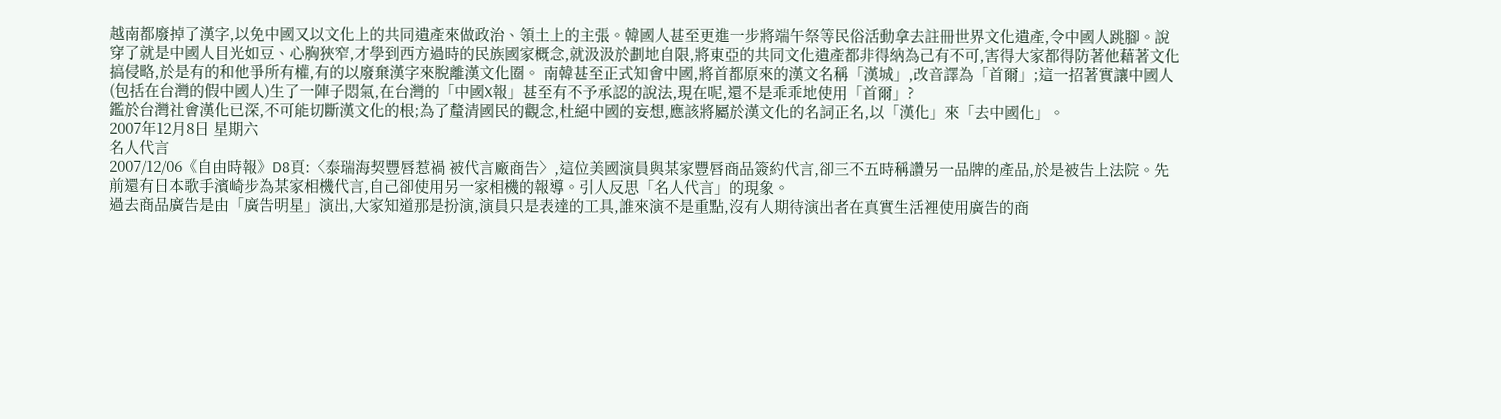越南都廢掉了漢字,以免中國又以文化上的共同遺產來做政治、領土上的主張。韓國人甚至更進一步將端午祭等民俗活動拿去註冊世界文化遺產,令中國人跳腳。說穿了就是中國人目光如豆、心胸狹窄,才學到西方過時的民族國家概念,就汲汲於劃地自限,將東亞的共同文化遺產都非得納為己有不可,害得大家都得防著他藉著文化搞侵略,於是有的和他爭所有權,有的以廢棄漢字來脫離漢文化圈。 南韓甚至正式知會中國,將首都原來的漢文名稱「漢城」,改音譯為「首爾」;這一招著實讓中國人(包括在台灣的假中國人)生了一陣子悶氣,在台灣的「中國X報」甚至有不予承認的說法,現在呢,還不是乖乖地使用「首爾」?
鑑於台灣社會漢化已深,不可能切斷漢文化的根;為了釐清國民的觀念,杜絕中國的妄想,應該將屬於漢文化的名詞正名,以「漢化」來「去中國化」。
2007年12月8日 星期六
名人代言
2007/12/06《自由時報》D8頁:〈泰瑞海契豐唇惹禍 被代言廠商告〉,這位美國演員與某家豐唇商品簽約代言,卻三不五時稱讚另一品牌的產品,於是被告上法院。先前還有日本歌手濱崎步為某家相機代言,自己卻使用另一家相機的報導。引人反思「名人代言」的現象。
過去商品廣告是由「廣告明星」演出,大家知道那是扮演,演員只是表達的工具,誰來演不是重點,沒有人期待演出者在真實生活裡使用廣告的商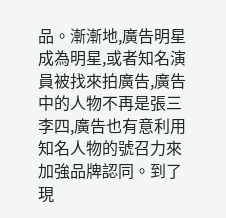品。漸漸地,廣告明星成為明星,或者知名演員被找來拍廣告,廣告中的人物不再是張三李四,廣告也有意利用知名人物的號召力來加強品牌認同。到了現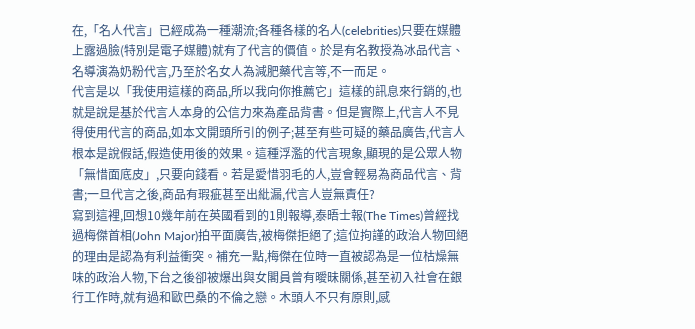在,「名人代言」已經成為一種潮流;各種各樣的名人(celebrities)只要在媒體上露過臉(特別是電子媒體)就有了代言的價值。於是有名教授為冰品代言、名導演為奶粉代言,乃至於名女人為減肥藥代言等,不一而足。
代言是以「我使用這樣的商品,所以我向你推薦它」這樣的訊息來行銷的,也就是說是基於代言人本身的公信力來為產品背書。但是實際上,代言人不見得使用代言的商品,如本文開頭所引的例子;甚至有些可疑的藥品廣告,代言人根本是說假話,假造使用後的效果。這種浮濫的代言現象,顯現的是公眾人物「無惜面底皮」,只要向錢看。若是愛惜羽毛的人,豈會輕易為商品代言、背書;一旦代言之後,商品有瑕疵甚至出紕漏,代言人豈無責任?
寫到這裡,回想10幾年前在英國看到的1則報導,泰晤士報(The Times)曾經找過梅傑首相(John Major)拍平面廣告,被梅傑拒絕了;這位拘謹的政治人物回絕的理由是認為有利益衝突。補充一點,梅傑在位時一直被認為是一位枯燥無味的政治人物,下台之後卻被爆出與女閣員曾有曖昧關係,甚至初入社會在銀行工作時,就有過和歐巴桑的不倫之戀。木頭人不只有原則,感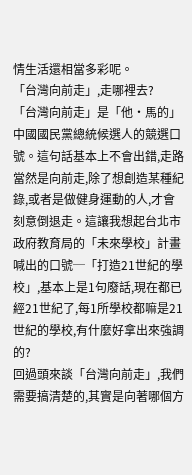情生活還相當多彩呢。
「台灣向前走」,走哪裡去?
「台灣向前走」是「他‧馬的」中國國民黨總統候選人的競選口號。這句話基本上不會出錯,走路當然是向前走,除了想創造某種紀錄,或者是做健身運動的人,才會刻意倒退走。這讓我想起台北市政府教育局的「未來學校」計畫喊出的口號─「打造21世紀的學校」,基本上是1句廢話,現在都已經21世紀了,每1所學校都嘛是21世紀的學校,有什麼好拿出來強調的?
回過頭來談「台灣向前走」,我們需要搞清楚的,其實是向著哪個方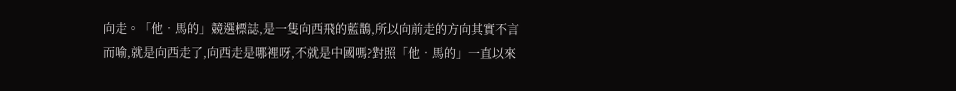向走。「他‧馬的」競選標誌,是一隻向西飛的藍鵲,所以向前走的方向其實不言而喻,就是向西走了,向西走是哪裡呀,不就是中國嗎?對照「他‧馬的」一直以來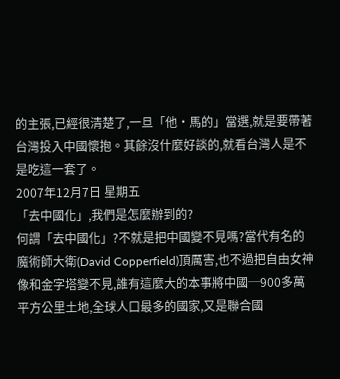的主張,已經很清楚了,一旦「他‧馬的」當選,就是要帶著台灣投入中國懷抱。其餘沒什麼好談的,就看台灣人是不是吃這一套了。
2007年12月7日 星期五
「去中國化」,我們是怎麼辦到的?
何謂「去中國化」?不就是把中國變不見嗎?當代有名的魔術師大衛(David Copperfield)頂厲害,也不過把自由女神像和金字塔變不見,誰有這麼大的本事將中國─900多萬平方公里土地,全球人口最多的國家,又是聯合國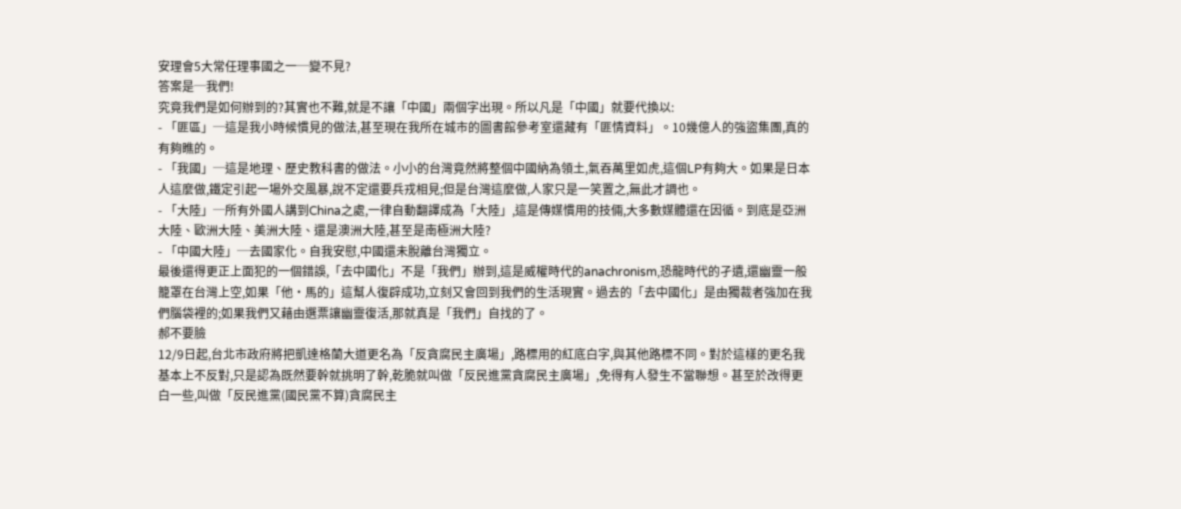安理會5大常任理事國之一─變不見?
答案是─我們!
究竟我們是如何辦到的?其實也不難,就是不讓「中國」兩個字出現。所以凡是「中國」就要代換以:
- 「匪區」─這是我小時候慣見的做法,甚至現在我所在城市的圖書館參考室還藏有「匪情資料」。10幾億人的強盜集團,真的有夠瞧的。
- 「我國」─這是地理、歷史教科書的做法。小小的台灣竟然將整個中國納為領土,氣吞萬里如虎,這個LP有夠大。如果是日本人這麼做,鐵定引起一場外交風暴,說不定還要兵戎相見;但是台灣這麼做,人家只是一笑置之,無此才調也。
- 「大陸」─所有外國人講到China之處,一律自動翻譯成為「大陸」,這是傳媒慣用的技倆,大多數媒體還在因循。到底是亞洲大陸、歐洲大陸、美洲大陸、還是澳洲大陸,甚至是南極洲大陸?
- 「中國大陸」─去國家化。自我安慰,中國還未脫離台灣獨立。
最後還得更正上面犯的一個錯誤,「去中國化」不是「我們」辦到,這是威權時代的anachronism,恐龍時代的孑遺,還幽靈一般籠罩在台灣上空,如果「他‧馬的」這幫人復辟成功,立刻又會回到我們的生活現實。過去的「去中國化」是由獨裁者強加在我們腦袋裡的;如果我們又藉由選票讓幽靈復活,那就真是「我們」自找的了。
郝不要臉
12/9日起,台北市政府將把凱達格蘭大道更名為「反貪腐民主廣場」,路標用的紅底白字,與其他路標不同。對於這樣的更名我基本上不反對,只是認為既然要幹就挑明了幹,乾脆就叫做「反民進黨貪腐民主廣場」,免得有人發生不當聯想。甚至於改得更白一些,叫做「反民進黨(國民黨不算)貪腐民主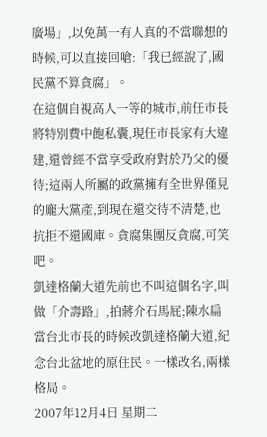廣場」,以免萬一有人真的不當聯想的時候,可以直接回嗆:「我已經說了,國民黨不算貪腐」。
在這個自視高人一等的城市,前任市長將特別費中飽私囊,現任市長家有大違建,還曾經不當享受政府對於乃父的優待;這兩人所屬的政黨擁有全世界僅見的龐大黨產,到現在還交待不清楚,也抗拒不還國庫。貪腐集團反貪腐,可笑吧。
凱達格蘭大道先前也不叫這個名字,叫做「介壽路」,拍蔣介石馬屁;陳水扁當台北市長的時候改凱達格蘭大道,紀念台北盆地的原住民。一樣改名,兩樣格局。
2007年12月4日 星期二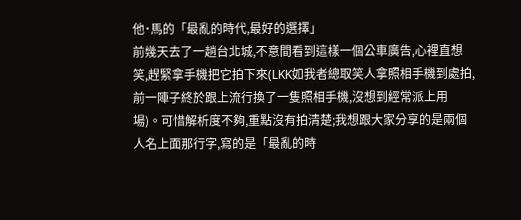他˙馬的「最亂的時代,最好的選擇」
前幾天去了一趟台北城,不意間看到這樣一個公車廣告,心裡直想笑,趕緊拿手機把它拍下來(LKK如我者總取笑人拿照相手機到處拍,前一陣子終於跟上流行換了一隻照相手機,沒想到經常派上用場)。可惜解析度不夠,重點沒有拍清楚;我想跟大家分享的是兩個人名上面那行字,寫的是「最亂的時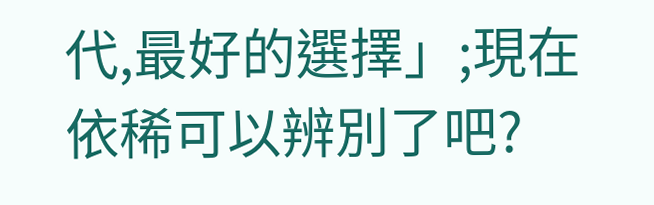代,最好的選擇」;現在依稀可以辨別了吧?